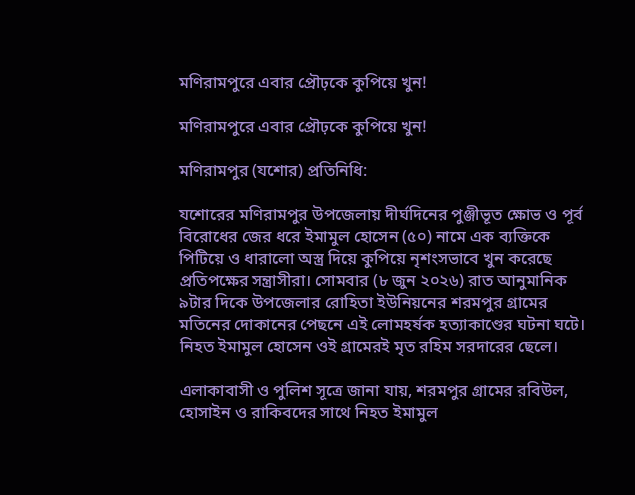মণিরামপুরে এবার প্রৌঢ়কে কুপিয়ে খুন!

মণিরামপুরে এবার প্রৌঢ়কে কুপিয়ে খুন!

মণিরামপুর (যশোর) প্রতিনিধি:

যশোরের মণিরামপুর উপজেলায় দীর্ঘদিনের পুঞ্জীভূত ক্ষোভ ও পূর্ব বিরোধের জের ধরে ইমামুল হোসেন (৫০) নামে এক ব্যক্তিকে পিটিয়ে ও ধারালো অস্ত্র দিয়ে কুপিয়ে নৃশংসভাবে খুন করেছে প্রতিপক্ষের সন্ত্রাসীরা। সোমবার (৮ জুন ২০২৬) রাত আনুমানিক ৯টার দিকে উপজেলার রোহিতা ইউনিয়নের শরমপুর গ্রামের মতিনের দোকানের পেছনে এই লোমহর্ষক হত্যাকাণ্ডের ঘটনা ঘটে। নিহত ইমামুল হোসেন ওই গ্রামেরই মৃত রহিম সরদারের ছেলে।

এলাকাবাসী ও পুলিশ সূত্রে জানা যায়, শরমপুর গ্রামের রবিউল, হোসাইন ও রাকিবদের সাথে নিহত ইমামুল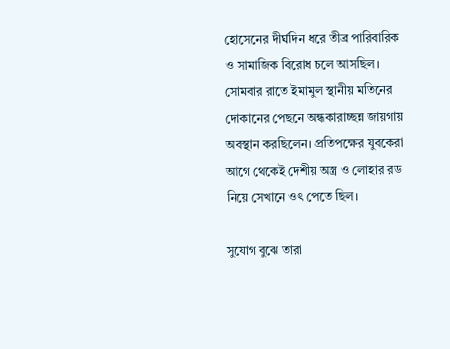হোসেনের দীর্ঘদিন ধরে তীব্র পারিবারিক ও সামাজিক বিরোধ চলে আসছিল। সোমবার রাতে ইমামুল স্থানীয় মতিনের দোকানের পেছনে অন্ধকারাচ্ছন্ন জায়গায় অবস্থান করছিলেন। প্রতিপক্ষের যুবকেরা আগে থেকেই দেশীয় অস্ত্র ও লোহার রড নিয়ে সেখানে ওৎ পেতে ছিল।

সুযোগ বুঝে তারা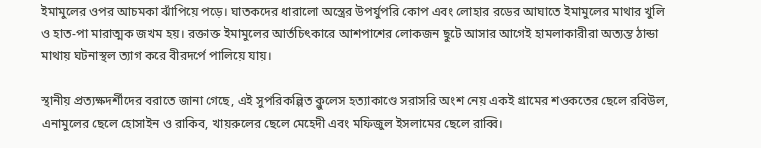ইমামুলের ওপর আচমকা ঝাঁপিয়ে পড়ে। ঘাতকদের ধারালো অস্ত্রের উপর্যুপরি কোপ এবং লোহার রডের আঘাতে ইমামুলের মাথার খুলি ও হাত-পা মারাত্মক জখম হয়। রক্তাক্ত ইমামুলের আর্তচিৎকারে আশপাশের লোকজন ছুটে আসার আগেই হামলাকারীরা অত্যন্ত ঠান্ডা মাথায় ঘটনাস্থল ত্যাগ করে বীরদর্পে পালিয়ে যায়।

স্থানীয় প্রত্যক্ষদর্শীদের বরাতে জানা গেছে, এই সুপরিকল্পিত ক্লুলেস হত্যাকাণ্ডে সরাসরি অংশ নেয় একই গ্রামের শওকতের ছেলে রবিউল, এনামুলের ছেলে হোসাইন ও রাকিব, খায়রুলের ছেলে মেহেদী এবং মফিজুল ইসলামের ছেলে রাব্বি।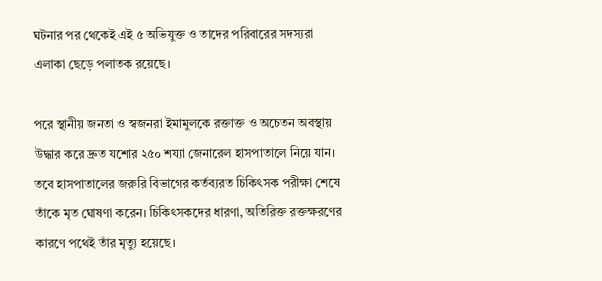ঘটনার পর থেকেই এই ৫ অভিযুক্ত ও তাদের পরিবারের সদস্যরা এলাকা ছেড়ে পলাতক রয়েছে।

পরে স্থানীয় জনতা ও স্বজনরা ইমামুলকে রক্তাক্ত ও অচেতন অবস্থায় উদ্ধার করে দ্রুত যশোর ২৫০ শয্যা জেনারেল হাসপাতালে নিয়ে যান। তবে হাসপাতালের জরুরি বিভাগের কর্তব্যরত চিকিৎসক পরীক্ষা শেষে তাঁকে মৃত ঘোষণা করেন। চিকিৎসকদের ধারণা, অতিরিক্ত রক্তক্ষরণের কারণে পথেই তাঁর মৃত্যু হয়েছে।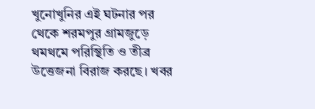খুনোখুনির এই ঘটনার পর থেকে শরমপুর গ্রামজুড়ে থমথমে পরিস্থিতি ও তীব্র উত্তেজনা বিরাজ করছে। খবর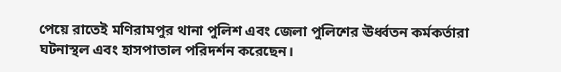পেয়ে রাতেই মণিরামপুর থানা পুলিশ এবং জেলা পুলিশের ঊর্ধ্বতন কর্মকর্তারা ঘটনাস্থল এবং হাসপাতাল পরিদর্শন করেছেন।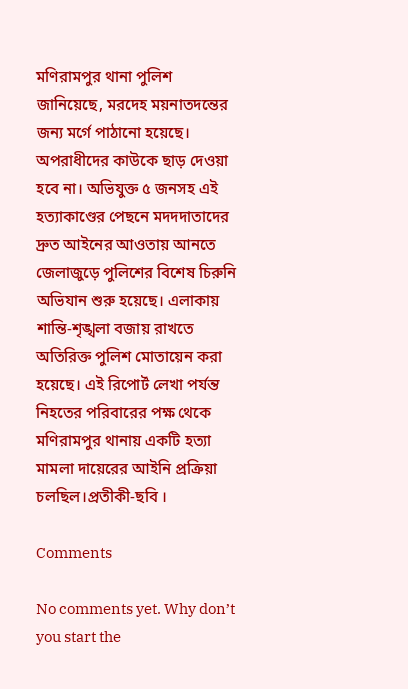মণিরামপুর থানা পুলিশ জানিয়েছে, মরদেহ ময়নাতদন্তের জন্য মর্গে পাঠানো হয়েছে। অপরাধীদের কাউকে ছাড় দেওয়া হবে না। অভিযুক্ত ৫ জনসহ এই হত্যাকাণ্ডের পেছনে মদদদাতাদের দ্রুত আইনের আওতায় আনতে জেলাজুড়ে পুলিশের বিশেষ চিরুনি অভিযান শুরু হয়েছে। এলাকায় শান্তি-শৃঙ্খলা বজায় রাখতে অতিরিক্ত পুলিশ মোতায়েন করা হয়েছে। এই রিপোর্ট লেখা পর্যন্ত নিহতের পরিবারের পক্ষ থেকে মণিরামপুর থানায় একটি হত্যা মামলা দায়েরের আইনি প্রক্রিয়া চলছিল।প্রতীকী-ছবি ।

Comments

No comments yet. Why don’t you start the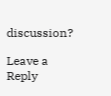discussion?

Leave a Reply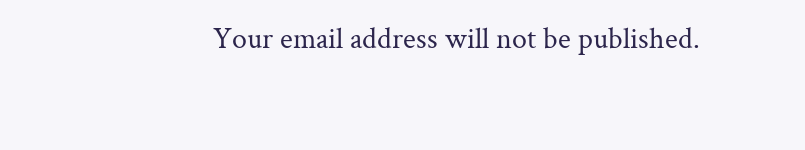Your email address will not be published.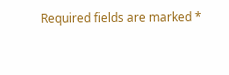Required fields are marked *